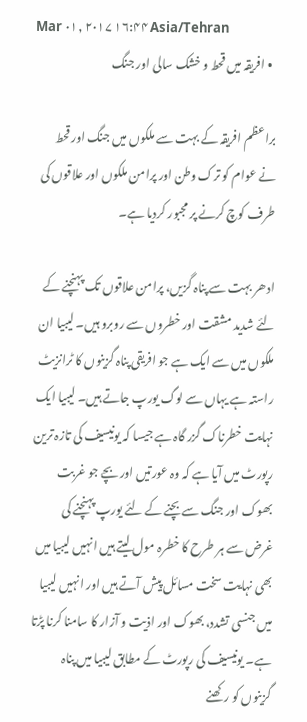Mar ۰۱, ۲۰۱۷ ۱۶:۴۴ Asia/Tehran
  • افریقہ میں قحط و خشک سالی اور جنگ

براعظم افریقہ کے بہت سے ملکوں میں جنگ اور قحط نے عوام کو ترک وطن اور پرامن ملکوں اور علاقوں کی طرف کوچ کرنے پر مجبور کردیا ہے۔

ادھر بہت سے پناہ گزیں، پرامن علاقوں تک پہنچنے کے لئے شدید مشقت اور خطروں سے روبرو ہیں۔ لیبیا ان ملکوں میں سے ایک ہے جو افریقی پناہ گزینوں کا ٹرانزیٹ راستہ ہے یہاں سے لوگ یورپ جاتے ہیں۔ لیبیا ایک نہایت خطرناک گزر گاہ ہے جیسا کہ یونیسیف کی تازہ ترین رپورٹ میں آیا ہے کہ وہ عورتیں اور بچے جو غربت بھوک اور جنگ سے بچنے کے لئے یورپ پہنچنے کی غرض سے ہر طرح کا خطرہ مول لیتے ہیں انہیں لیبیا میں بھی نہایت سخت مسائل پیش آتے ہیں اور انہیں لیبیا میں جنسی تشدد، بھوک اور اذیت و آزار کا سامنا کرنا پڑتا ہے۔ یونیسیف کی رپورٹ کے مطابق لیبیا میں پناہ گزینوں کو رکھنے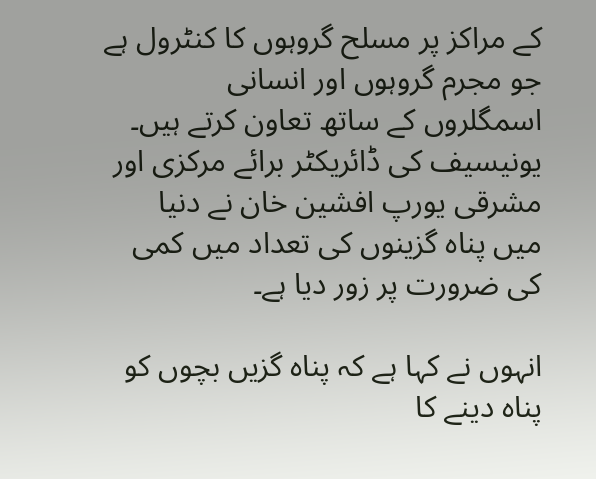کے مراکز پر مسلح گروہوں کا کنٹرول ہے جو مجرم گروہوں اور انسانی اسمگلروں کے ساتھ تعاون کرتے ہیں۔ یونیسیف کی ڈائریکٹر برائے مرکزی اور مشرقی یورپ افشین خان نے دنیا میں پناہ گزینوں کی تعداد میں کمی کی ضرورت پر زور دیا ہے۔

انہوں نے کہا ہے کہ پناہ گزیں بچوں کو پناہ دینے کا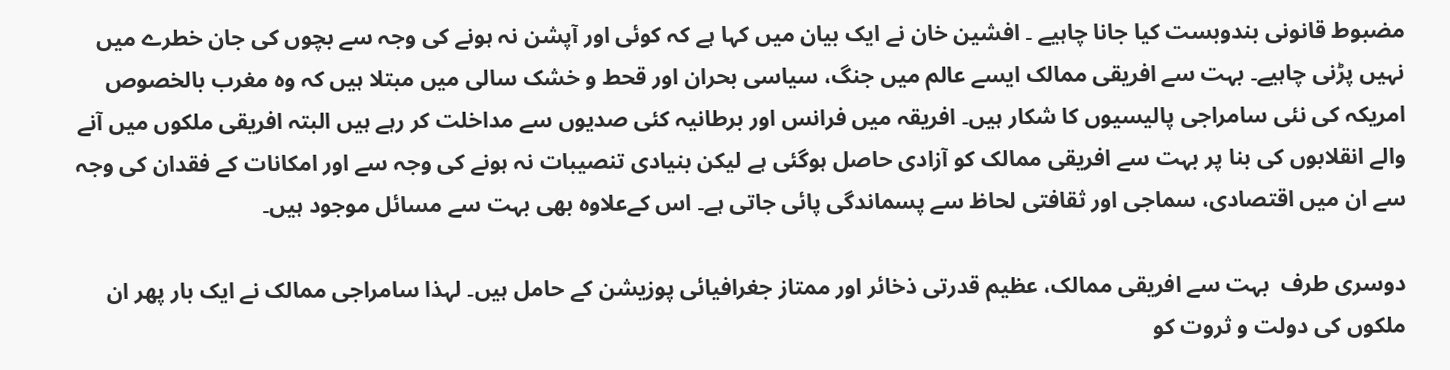مضبوط قانونی بندوبست کیا جانا چاہیے ۔ افشین خان نے ایک بیان میں کہا ہے کہ کوئی اور آپشن نہ ہونے کی وجہ سے بچوں کی جان خطرے میں نہیں پڑنی چاہیے۔ بہت سے افریقی ممالک ایسے عالم میں جنگ، سیاسی بحران اور قحط و خشک سالی میں مبتلا ہیں کہ وہ مغرب بالخصوص امریکہ کی نئی سامراجی پالیسیوں کا شکار ہیں۔ افریقہ میں فرانس اور برطانیہ کئی صدیوں سے مداخلت کر رہے ہیں البتہ افریقی ملکوں میں آنے والے انقلابوں کی بنا پر بہت سے افریقی ممالک کو آزادی حاصل ہوگئی ہے لیکن بنیادی تنصیبات نہ ہونے کی وجہ سے اور امکانات کے فقدان کی وجہ سے ان میں اقتصادی، سماجی اور ثقافتی لحاظ سے پسماندگی پائی جاتی ہے۔ اس کےعلاوہ بھی بہت سے مسائل موجود ہیں۔

دوسری طرف  بہت سے افریقی ممالک، عظیم قدرتی ذخائر اور ممتاز جغرافیائی پوزیشن کے حامل ہیں۔ لہذا سامراجی ممالک نے ایک بار پھر ان ملکوں کی دولت و ثروت کو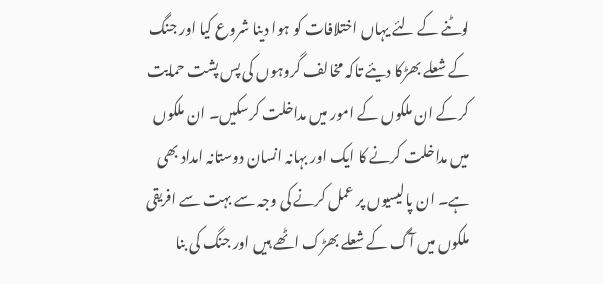لوٹنے کے لئے یہاں اختلافات کو ہوا دینا شروع کیا اور جنگ کے شعلے بھڑکا دیئے تاکہ مخالف گروہوں کی پس پشت حمایت کرکے ان ملکوں کے امور میں مداخلت کرسکیں۔ ان ملکوں میں مداخلت کرنے کا ایک اور بہانہ انسان دوستانہ امداد بھی ہے۔ ان پالیسیوں پر عمل کرنے کی وجہ سے بہت سے افریقی ملکوں میں آگ کے شعلے بھڑک اٹھے ہیں اور جنگ کی بنا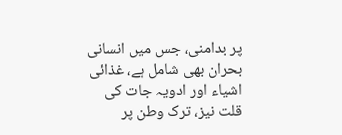پر بدامنی، جس میں انسانی بحران بھی شامل ہے، غذائی اشیاء اور ادویہ جات کی قلت نیز، ترک وطن پر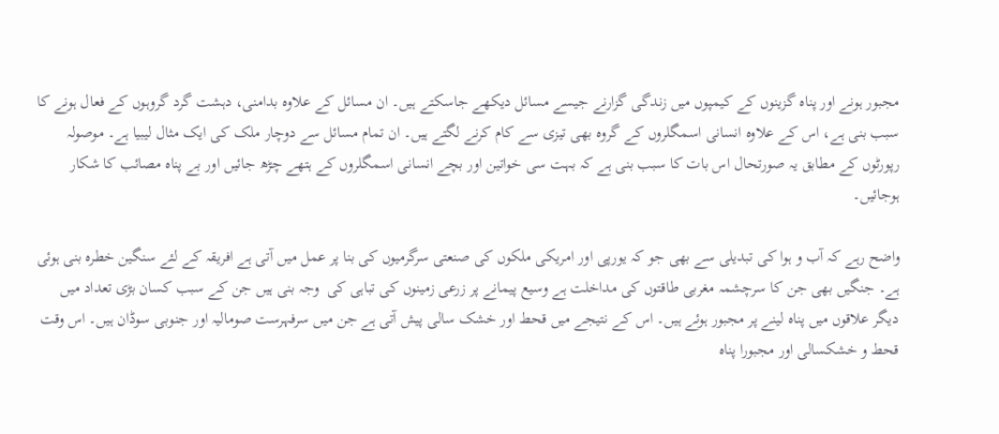مجبور ہونے اور پناہ گزینوں کے کیمپوں میں زندگی گزارنے جیسے مسائل دیکھے جاسکتے ہیں۔ ان مسائل کے علاوہ بدامنی، دہشت گرد گروہوں کے فعال ہونے کا سبب بنی ہے، اس کے علاوہ انسانی اسمگلروں کے گروہ بھی تیزی سے کام کرنے لگتے ہیں۔ ان تمام مسائل سے دوچار ملک کی ایک مثال لیبیا ہے۔ موصولہ رپورٹوں کے مطابق یہ صورتحال اس بات کا سبب بنی ہے کہ بہت سی خواتین اور بچے انسانی اسمگلروں کے ہتھے چڑھ جائیں اور بے پناہ مصائب کا شکار ہوجائیں۔

واضح رہے کہ آب و ہوا کی تبدیلی سے بھی جو کہ یورپی اور امریکی ملکوں کی صنعتی سرگرمیوں کی بنا پر عمل میں آتی ہے افریقہ کے لئے سنگین خطرہ بنی ہوئی ہے۔ جنگیں بھی جن کا سرچشمہ مغربی طاقتوں کی مداخلت ہے وسیع پیمانے پر زرعی زمینوں کی تباہی کی  وجہ بنی ہیں جن کے سبب کسان بڑی تعداد میں دیگر علاقوں میں پناہ لینے پر مجبور ہوئے ہیں۔ اس کے نتیجے میں قحط اور خشک سالی پیش آتی ہے جن میں سرفہرست صومالیہ اور جنوبی سوڈان ہیں۔ اس وقت قحط و خشکسالی اور مجبورا پناہ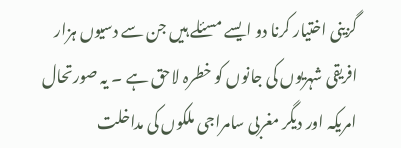گزینی اختیار کرنا دو ایسے مسئلے ہیں جن سے دسیوں ہزار افریقی شہریوں کی جانوں کو خطرہ لاحق ہے ۔ یہ صورتحال امریکہ اور دیگر مغربی سامراجی ملکوں کی مداخلت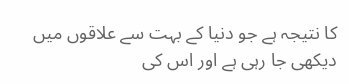کا نتیجہ ہے جو دنیا کے بہت سے علاقوں میں دیکھی جا رہی ہے اور اس کی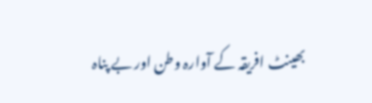بھینٹ افریقہ کے آوارہ وطن اور بے پناہ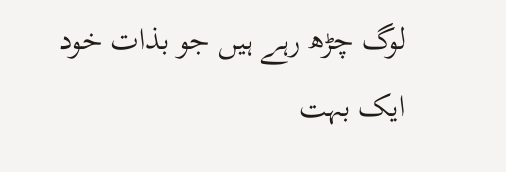لوگ چڑھ رہے ہیں جو بذات خود ایک بہت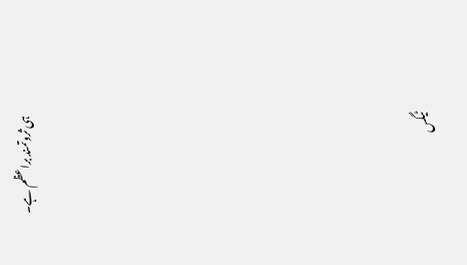ہی ثروتمند براعظم ہے۔









ٹیگس